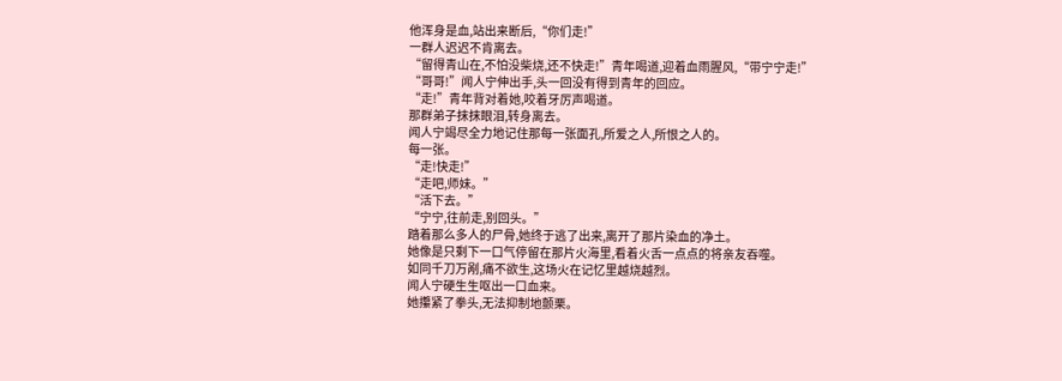他浑身是血,站出来断后,“你们走!”
一群人迟迟不肯离去。
“留得青山在,不怕没柴烧,还不快走!”青年喝道,迎着血雨腥风,“带宁宁走!”
“哥哥!”闻人宁伸出手,头一回没有得到青年的回应。
“走!”青年背对着她,咬着牙厉声喝道。
那群弟子抹抹眼泪,转身离去。
闻人宁竭尽全力地记住那每一张面孔,所爱之人,所恨之人的。
每一张。
“走!快走!”
“走吧,师妹。”
“活下去。”
“宁宁,往前走,别回头。”
踏着那么多人的尸骨,她终于逃了出来,离开了那片染血的净土。
她像是只剩下一口气停留在那片火海里,看着火舌一点点的将亲友吞噬。
如同千刀万剐,痛不欲生,这场火在记忆里越烧越烈。
闻人宁硬生生呕出一口血来。
她攥紧了拳头,无法抑制地颤栗。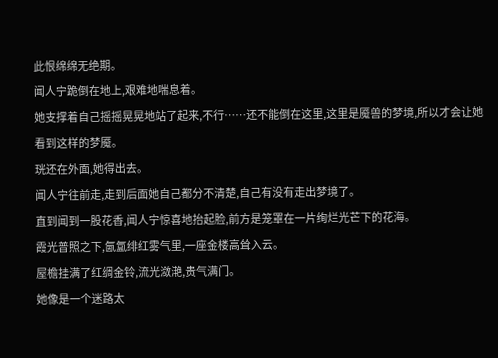此恨绵绵无绝期。
闻人宁跪倒在地上,艰难地喘息着。
她支撑着自己摇摇晃晃地站了起来,不行……还不能倒在这里,这里是魇兽的梦境,所以才会让她看到这样的梦魇。
珖还在外面,她得出去。
闻人宁往前走,走到后面她自己都分不清楚,自己有没有走出梦境了。
直到闻到一股花香,闻人宁惊喜地抬起脸,前方是笼罩在一片绚烂光芒下的花海。
霞光普照之下,氤氲绯红雾气里,一座金楼高耸入云。
屋檐挂满了红绸金铃,流光潋滟,贵气满门。
她像是一个迷路太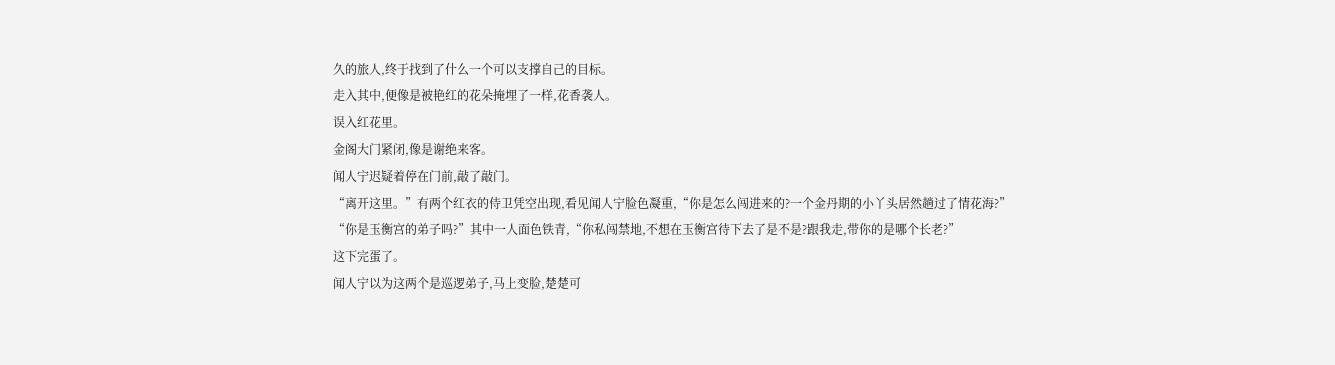久的旅人,终于找到了什么一个可以支撑自己的目标。
走入其中,便像是被艳红的花朵掩埋了一样,花香袭人。
误入红花里。
金阁大门紧闭,像是谢绝来客。
闻人宁迟疑着停在门前,敲了敲门。
“离开这里。”有两个红衣的侍卫凭空出现,看见闻人宁脸色凝重,“你是怎么闯进来的?一个金丹期的小丫头居然趟过了情花海?”
“你是玉衡宫的弟子吗?”其中一人面色铁青,“你私闯禁地,不想在玉衡宫待下去了是不是?跟我走,带你的是哪个长老?”
这下完蛋了。
闻人宁以为这两个是巡逻弟子,马上变脸,楚楚可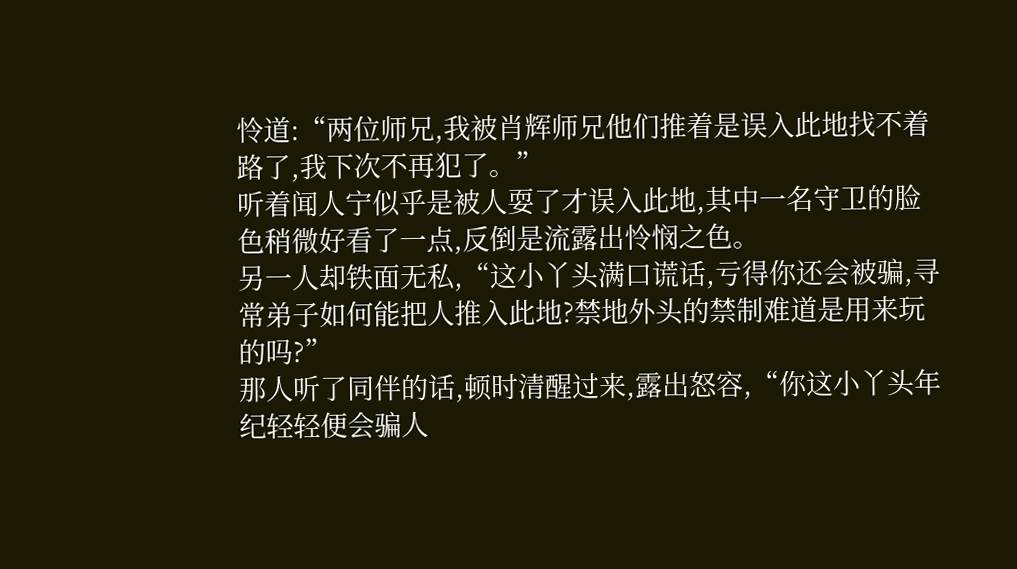怜道:“两位师兄,我被肖辉师兄他们推着是误入此地找不着路了,我下次不再犯了。”
听着闻人宁似乎是被人耍了才误入此地,其中一名守卫的脸色稍微好看了一点,反倒是流露出怜悯之色。
另一人却铁面无私,“这小丫头满口谎话,亏得你还会被骗,寻常弟子如何能把人推入此地?禁地外头的禁制难道是用来玩的吗?”
那人听了同伴的话,顿时清醒过来,露出怒容,“你这小丫头年纪轻轻便会骗人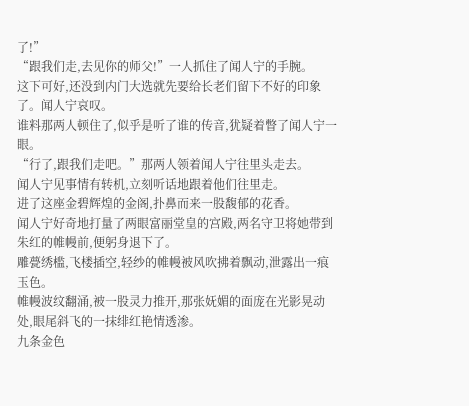了!”
“跟我们走,去见你的师父!”一人抓住了闻人宁的手腕。
这下可好,还没到内门大选就先要给长老们留下不好的印象了。闻人宁哀叹。
谁料那两人顿住了,似乎是听了谁的传音,犹疑着瞥了闻人宁一眼。
“行了,跟我们走吧。”那两人领着闻人宁往里头走去。
闻人宁见事情有转机,立刻听话地跟着他们往里走。
进了这座金碧辉煌的金阁,扑鼻而来一股馥郁的花香。
闻人宁好奇地打量了两眼富丽堂皇的宫殿,两名守卫将她带到朱红的帷幔前,便躬身退下了。
雕甍绣槛,飞楼插空,轻纱的帷幔被风吹拂着飘动,泄露出一痕玉色。
帷幔波纹翻涌,被一股灵力推开,那张妩媚的面庞在光影晃动处,眼尾斜飞的一抹绯红艳情透渗。
九条金色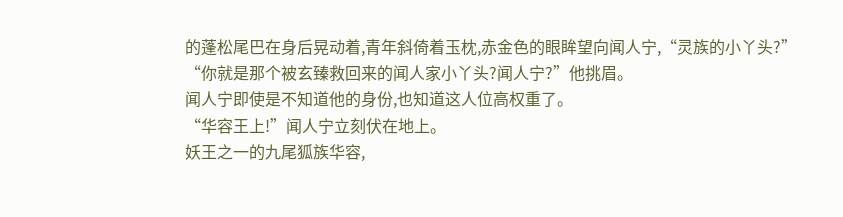的蓬松尾巴在身后晃动着,青年斜倚着玉枕,赤金色的眼眸望向闻人宁,“灵族的小丫头?”
“你就是那个被玄臻救回来的闻人家小丫头?闻人宁?”他挑眉。
闻人宁即使是不知道他的身份,也知道这人位高权重了。
“华容王上!”闻人宁立刻伏在地上。
妖王之一的九尾狐族华容,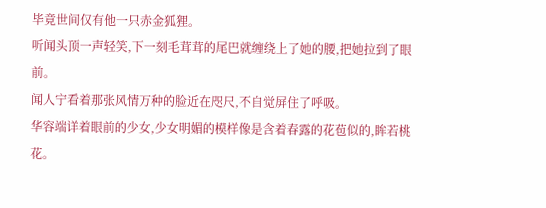毕竟世间仅有他一只赤金狐狸。
听闻头顶一声轻笑,下一刻毛茸茸的尾巴就缠绕上了她的腰,把她拉到了眼前。
闻人宁看着那张风情万种的脸近在咫尺,不自觉屏住了呼吸。
华容端详着眼前的少女,少女明媚的模样像是含着春露的花苞似的,眸若桃花。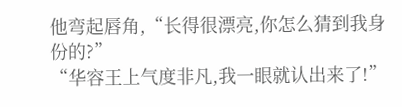他弯起唇角,“长得很漂亮,你怎么猜到我身份的?”
“华容王上气度非凡,我一眼就认出来了!”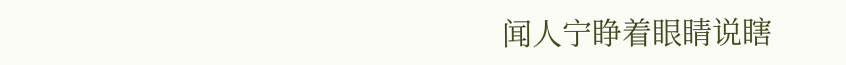闻人宁睁着眼睛说瞎